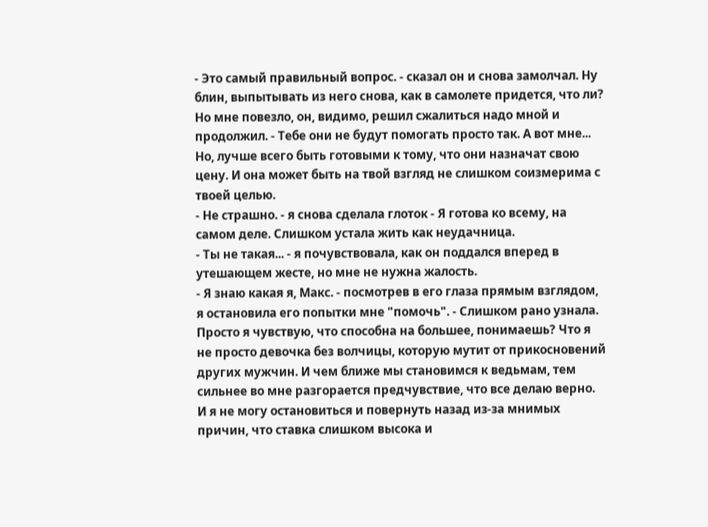- Это самый правильный вопрос. - сказал он и снова замолчал. Ну блин, выпытывать из него снова, как в самолете придется, что ли? Но мне повезло, он, видимо, решил сжалиться надо мной и продолжил. - Тебе они не будут помогать просто так. А вот мне... Но, лучше всего быть готовыми к тому, что они назначат свою цену. И она может быть на твой взгляд не слишком соизмерима с твоей целью.
- Не страшно. - я снова сделала глоток - Я готова ко всему, на самом деле. Слишком устала жить как неудачница.
- Ты не такая... - я почувствовала, как он поддался вперед в утешающем жесте, но мне не нужна жалость.
- Я знаю какая я, Макс. - посмотрев в его глаза прямым взглядом, я остановила его попытки мне "помочь". - Слишком рано узнала. Просто я чувствую, что способна на большее, понимаешь? Что я не просто девочка без волчицы, которую мутит от прикосновений других мужчин. И чем ближе мы становимся к ведьмам, тем сильнее во мне разгорается предчувствие, что все делаю верно. И я не могу остановиться и повернуть назад из-за мнимых причин, что ставка слишком высока и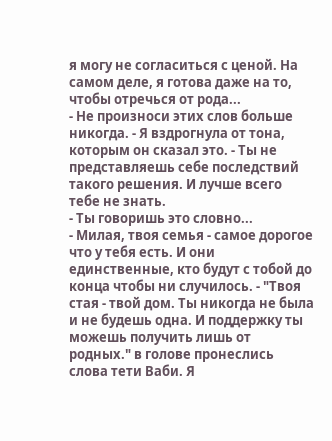я могу не согласиться с ценой. На самом деле, я готова даже на то, чтобы отречься от рода...
- Не произноси этих слов больше никогда. - Я вздрогнула от тона, которым он сказал это. - Ты не представляешь себе последствий такого решения. И лучше всего тебе не знать.
- Ты говоришь это словно...
- Милая, твоя семья - самое дорогое что у тебя есть. И они единственные, кто будут с тобой до конца чтобы ни случилось. - "Твоя стая - твой дом. Ты никогда не была и не будешь одна. И поддержку ты можешь получить лишь от родных." в голове пронеслись слова тети Ваби. Я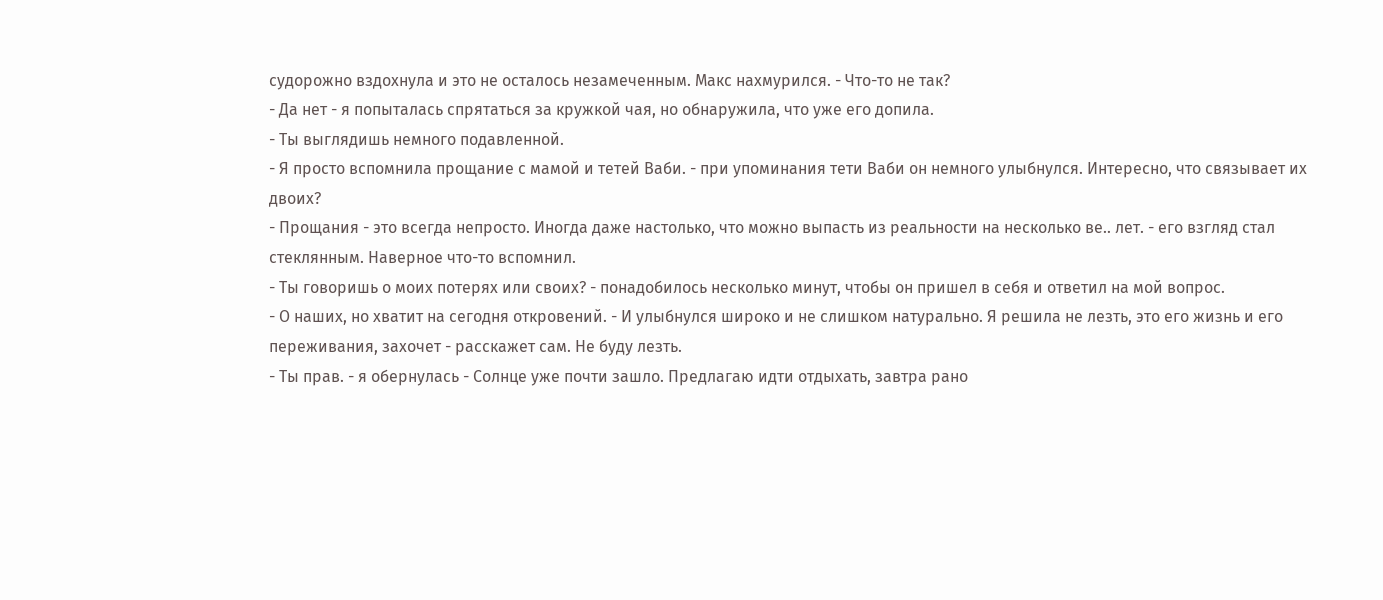судорожно вздохнула и это не осталось незамеченным. Макс нахмурился. - Что-то не так?
- Да нет - я попыталась спрятаться за кружкой чая, но обнаружила, что уже его допила.
- Ты выглядишь немного подавленной.
- Я просто вспомнила прощание с мамой и тетей Ваби. - при упоминания тети Ваби он немного улыбнулся. Интересно, что связывает их двоих?
- Прощания - это всегда непросто. Иногда даже настолько, что можно выпасть из реальности на несколько ве.. лет. - его взгляд стал стеклянным. Наверное что-то вспомнил.
- Ты говоришь о моих потерях или своих? - понадобилось несколько минут, чтобы он пришел в себя и ответил на мой вопрос.
- О наших, но хватит на сегодня откровений. - И улыбнулся широко и не слишком натурально. Я решила не лезть, это его жизнь и его переживания, захочет - расскажет сам. Не буду лезть.
- Ты прав. - я обернулась - Солнце уже почти зашло. Предлагаю идти отдыхать, завтра рано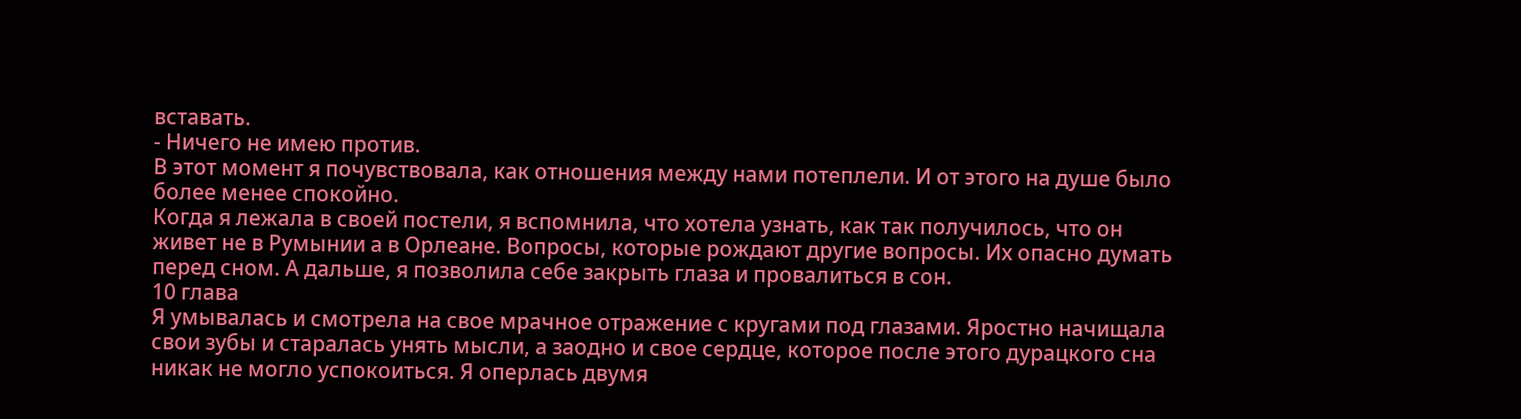вставать.
- Ничего не имею против.
В этот момент я почувствовала, как отношения между нами потеплели. И от этого на душе было более менее спокойно.
Когда я лежала в своей постели, я вспомнила, что хотела узнать, как так получилось, что он живет не в Румынии а в Орлеане. Вопросы, которые рождают другие вопросы. Их опасно думать перед сном. А дальше, я позволила себе закрыть глаза и провалиться в сон.
10 глава
Я умывалась и смотрела на свое мрачное отражение с кругами под глазами. Яростно начищала свои зубы и старалась унять мысли, а заодно и свое сердце, которое после этого дурацкого сна никак не могло успокоиться. Я оперлась двумя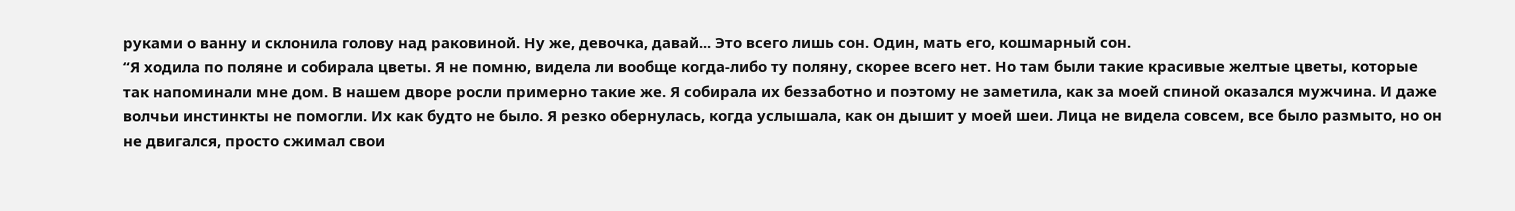руками о ванну и склонила голову над раковиной. Ну же, девочка, давай... Это всего лишь сон. Один, мать его, кошмарный сон.
“Я ходила по поляне и собирала цветы. Я не помню, видела ли вообще когда-либо ту поляну, скорее всего нет. Но там были такие красивые желтые цветы, которые так напоминали мне дом. В нашем дворе росли примерно такие же. Я собирала их беззаботно и поэтому не заметила, как за моей спиной оказался мужчина. И даже волчьи инстинкты не помогли. Их как будто не было. Я резко обернулась, когда услышала, как он дышит у моей шеи. Лица не видела совсем, все было размыто, но он не двигался, просто сжимал свои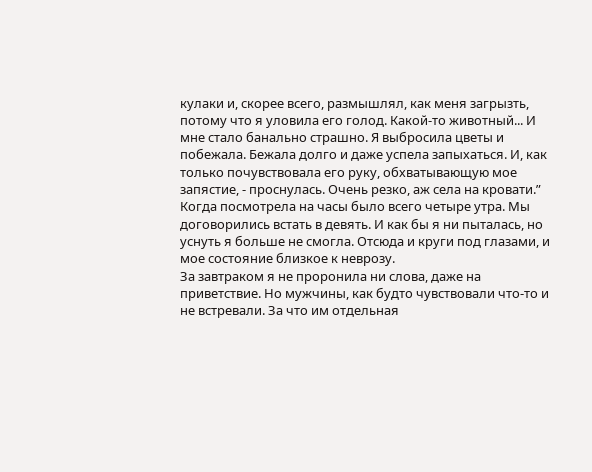кулаки и, скорее всего, размышлял, как меня загрызть, потому что я уловила его голод. Какой-то животный... И мне стало банально страшно. Я выбросила цветы и побежала. Бежала долго и даже успела запыхаться. И, как только почувствовала его руку, обхватывающую мое запястие, - проснулась. Очень резко, аж села на кровати.”
Когда посмотрела на часы было всего четыре утра. Мы договорились встать в девять. И как бы я ни пыталась, но уснуть я больше не смогла. Отсюда и круги под глазами, и мое состояние близкое к неврозу.
За завтраком я не проронила ни слова, даже на приветствие. Но мужчины, как будто чувствовали что-то и не встревали. За что им отдельная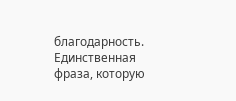благодарность. Единственная фраза, которую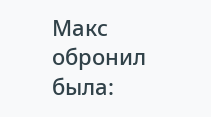Макс обронил была: